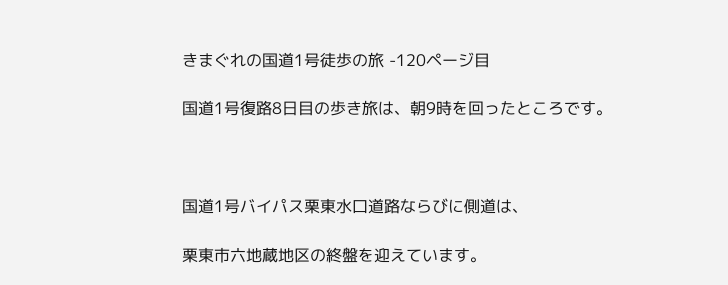きまぐれの国道1号徒歩の旅 -120ページ目

国道1号復路8日目の歩き旅は、朝9時を回ったところです。



国道1号バイパス栗東水口道路ならびに側道は、

栗東市六地蔵地区の終盤を迎えています。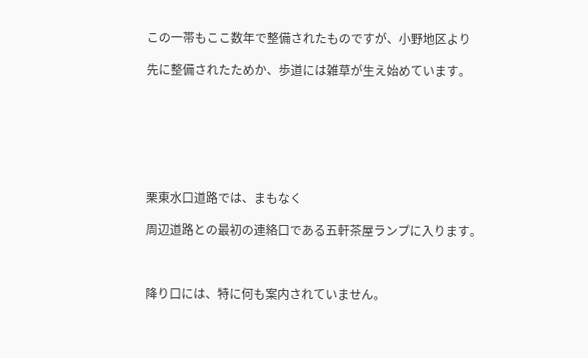この一帯もここ数年で整備されたものですが、小野地区より

先に整備されたためか、歩道には雑草が生え始めています。







栗東水口道路では、まもなく

周辺道路との最初の連絡口である五軒茶屋ランプに入ります。



降り口には、特に何も案内されていません。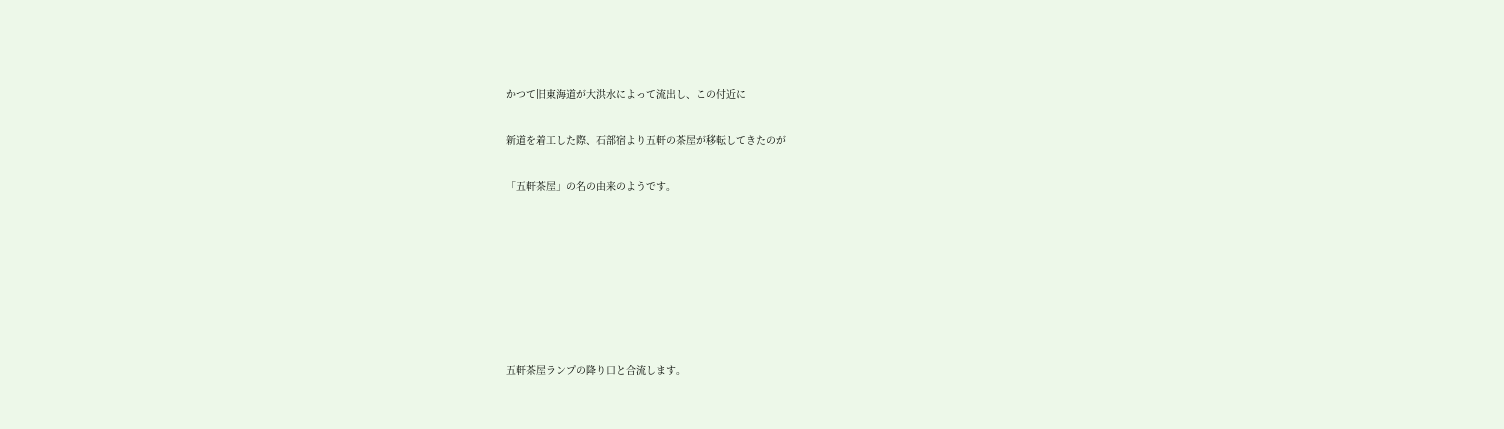かつて旧東海道が大洪水によって流出し、この付近に

新道を着工した際、石部宿より五軒の茶屋が移転してきたのが

「五軒茶屋」の名の由来のようです。







五軒茶屋ランプの降り口と合流します。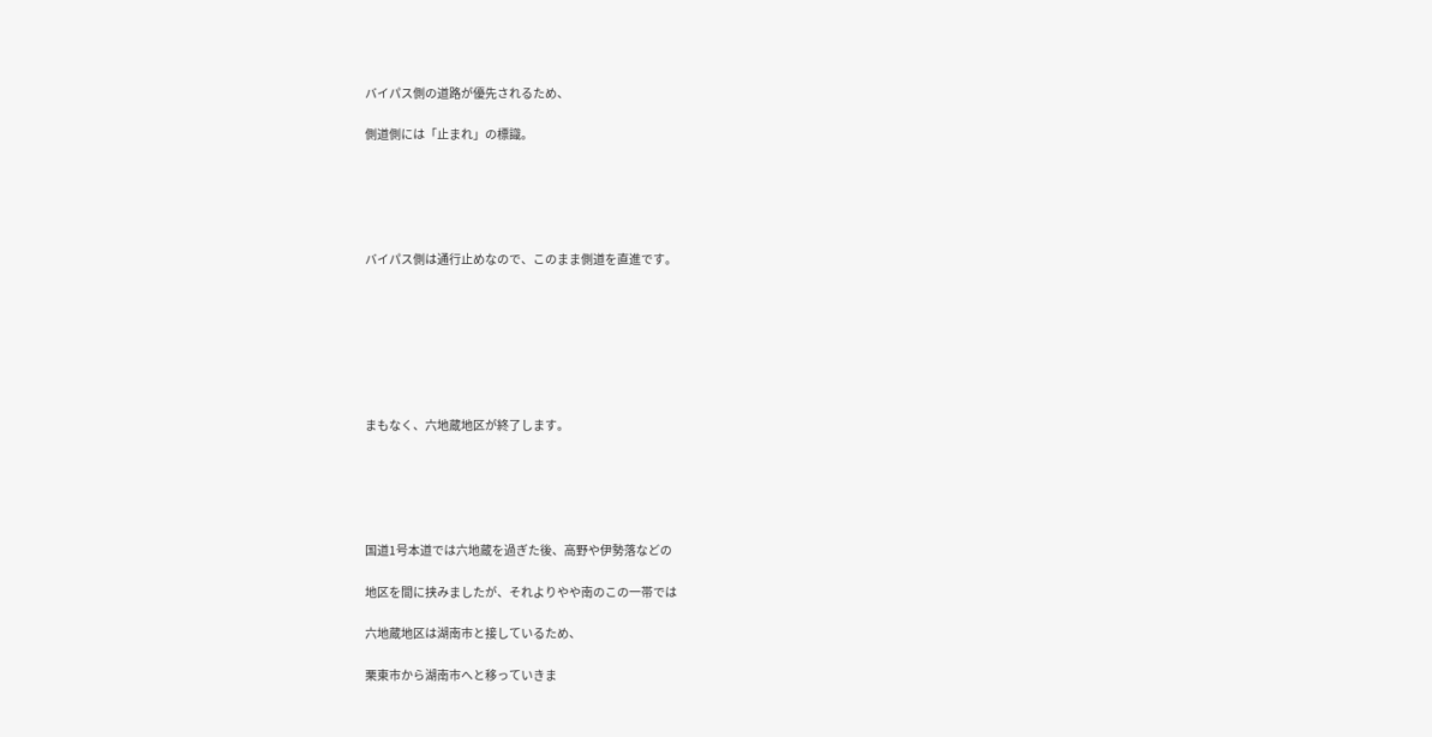バイパス側の道路が優先されるため、

側道側には「止まれ」の標識。





バイパス側は通行止めなので、このまま側道を直進です。







まもなく、六地蔵地区が終了します。





国道1号本道では六地蔵を過ぎた後、高野や伊勢落などの

地区を間に挟みましたが、それよりやや南のこの一帯では

六地蔵地区は湖南市と接しているため、

栗東市から湖南市へと移っていきま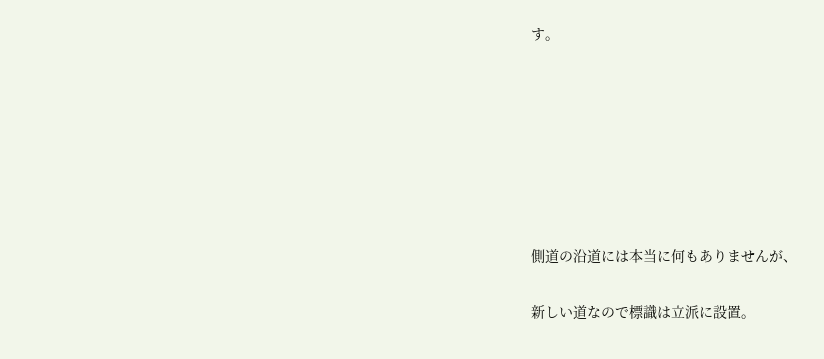す。







側道の沿道には本当に何もありませんが、

新しい道なので標識は立派に設置。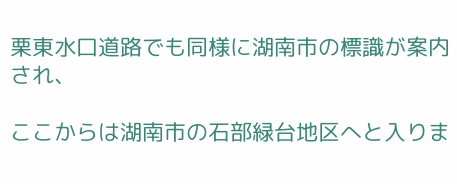栗東水口道路でも同様に湖南市の標識が案内され、

ここからは湖南市の石部緑台地区へと入りま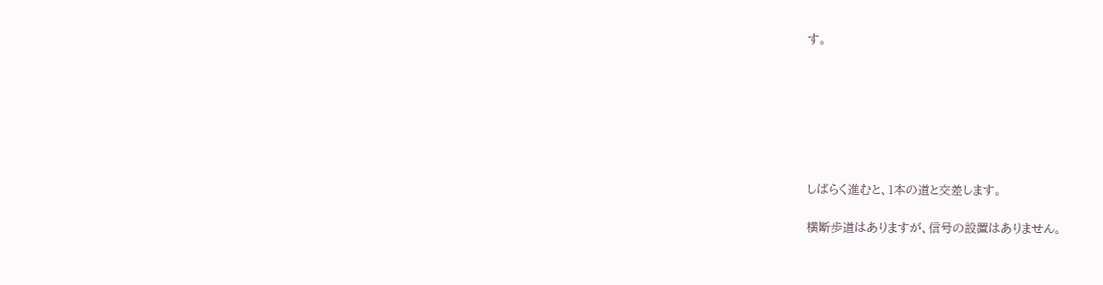す。







しばらく進むと、1本の道と交差します。

横断歩道はありますが、信号の設置はありません。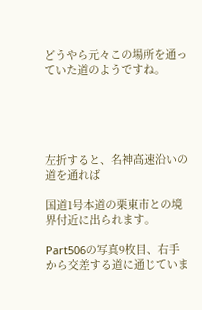どうやら元々この場所を通っていた道のようですね。





左折すると、名神高速沿いの道を通れば

国道1号本道の栗東市との境界付近に出られます。

Part506の写真9枚目、右手から交差する道に通じていま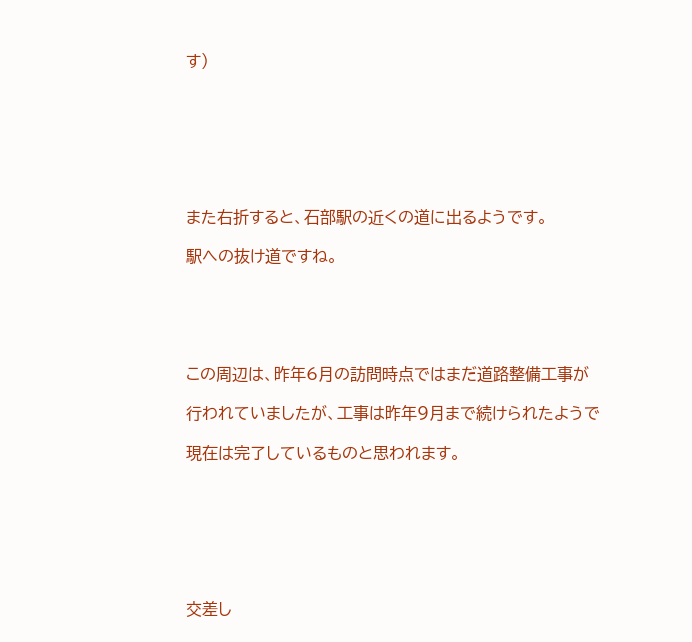す)







また右折すると、石部駅の近くの道に出るようです。

駅への抜け道ですね。





この周辺は、昨年6月の訪問時点ではまだ道路整備工事が

行われていましたが、工事は昨年9月まで続けられたようで

現在は完了しているものと思われます。







交差し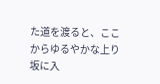た道を渡ると、ここからゆるやかな上り坂に入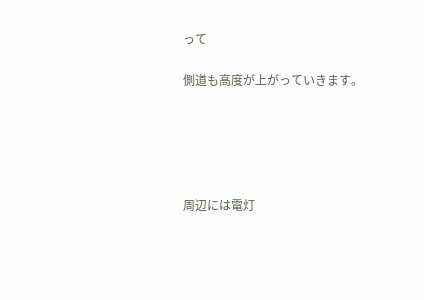って

側道も高度が上がっていきます。





周辺には電灯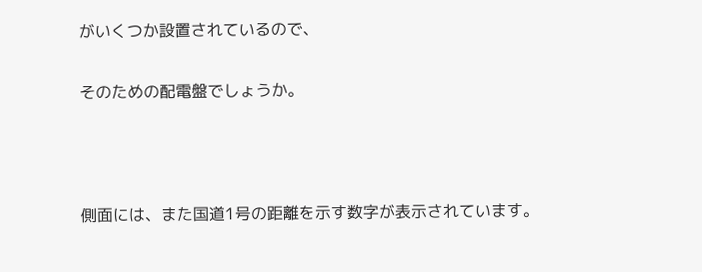がいくつか設置されているので、

そのための配電盤でしょうか。



側面には、また国道1号の距離を示す数字が表示されています。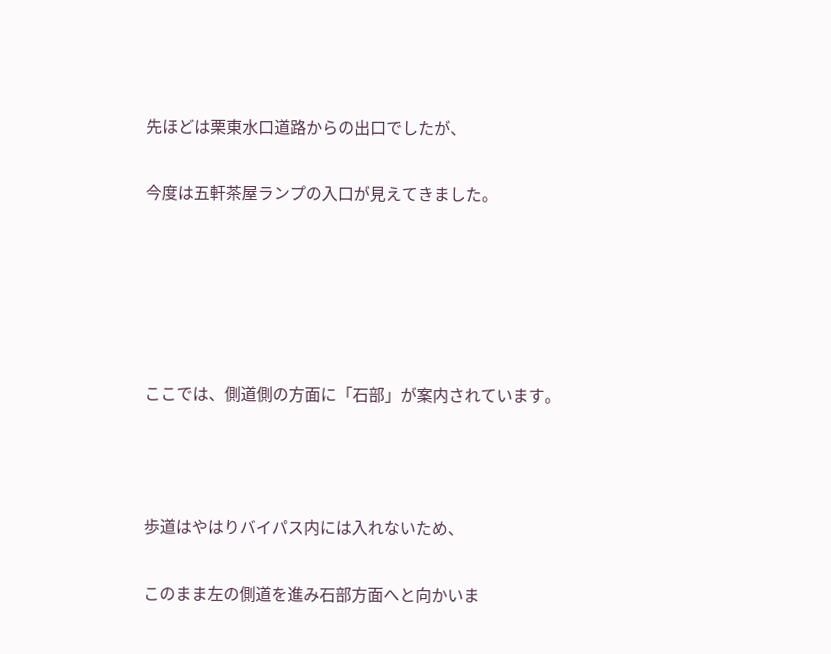先ほどは栗東水口道路からの出口でしたが、

今度は五軒茶屋ランプの入口が見えてきました。





ここでは、側道側の方面に「石部」が案内されています。



歩道はやはりバイパス内には入れないため、

このまま左の側道を進み石部方面へと向かいま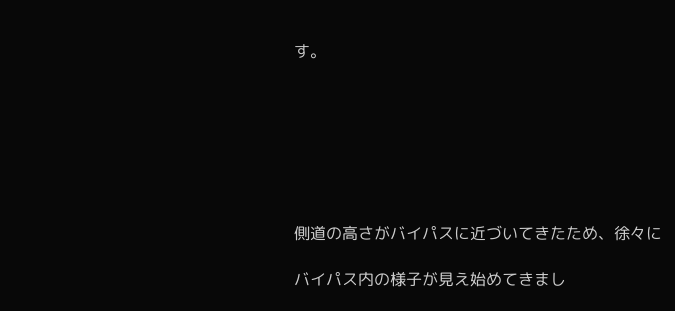す。







側道の高さがバイパスに近づいてきたため、徐々に

バイパス内の様子が見え始めてきまし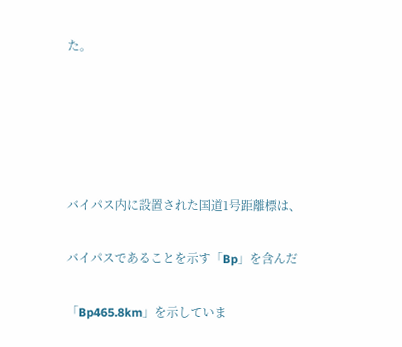た。





バイパス内に設置された国道1号距離標は、

バイパスであることを示す「Bp」を含んだ

「Bp465.8km」を示していま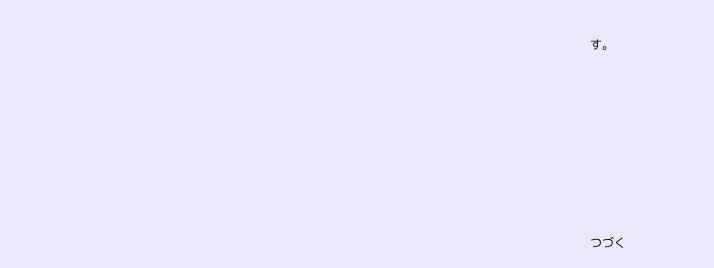す。







つづく